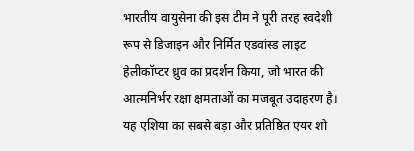भारतीय वायुसेना की इस टीम ने पूरी तरह स्वदेशी रूप से डिजाइन और निर्मित एडवांस्ड लाइट हेलीकॉप्टर ध्रुव का प्रदर्शन किया, जो भारत की आत्मनिर्भर रक्षा क्षमताओं का मजबूत उदाहरण है। यह एशिया का सबसे बड़ा और प्रतिष्ठित एयर शो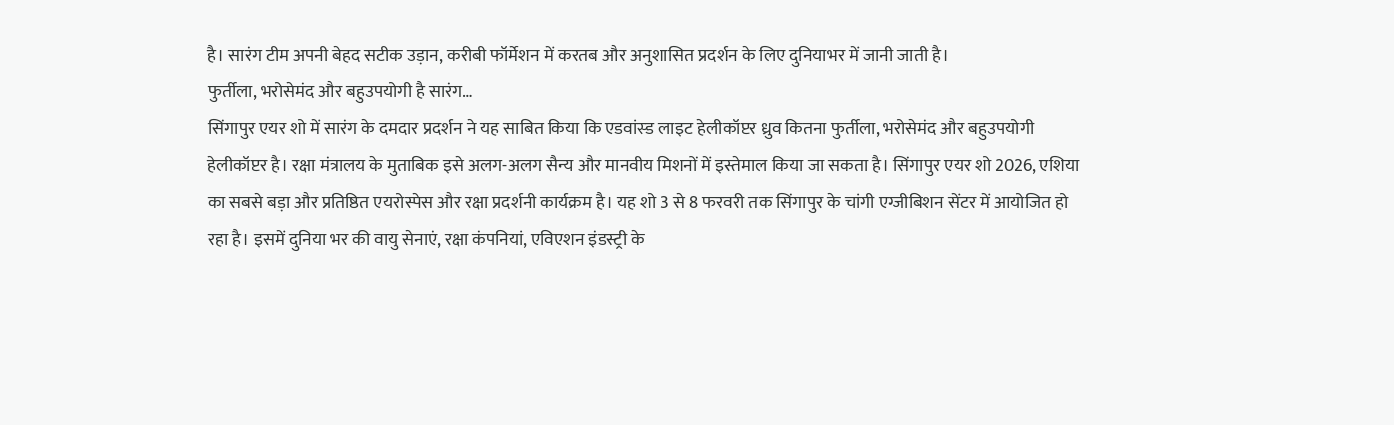है। सारंग टीम अपनी बेहद सटीक उड़ान, करीबी फॉर्मेशन में करतब और अनुशासित प्रदर्शन के लिए दुनियाभर में जानी जाती है।
फुर्तीला, भरोसेमंद और बहुउपयोगी है सारंग…
सिंगापुर एयर शो में सारंग के दमदार प्रदर्शन ने यह साबित किया कि एडवांस्ड लाइट हेलीकॉप्टर ध्रुव कितना फुर्तीला, भरोसेमंद और बहुउपयोगी हेलीकॉप्टर है। रक्षा मंत्रालय के मुताबिक इसे अलग-अलग सैन्य और मानवीय मिशनों में इस्तेमाल किया जा सकता है। सिंगापुर एयर शो 2026, एशिया का सबसे बड़ा और प्रतिष्ठित एयरोस्पेस और रक्षा प्रदर्शनी कार्यक्रम है। यह शो 3 से 8 फरवरी तक सिंगापुर के चांगी एग्जीबिशन सेंटर में आयोजित हो रहा है। इसमें दुनिया भर की वायु सेनाएं, रक्षा कंपनियां, एविएशन इंडस्ट्री के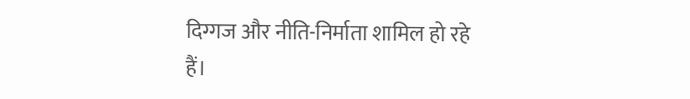दिग्गज और नीति-निर्माता शामिल हो रहे हैं।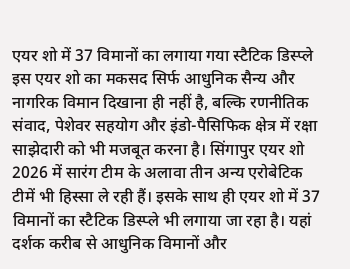एयर शो में 37 विमानों का लगाया गया स्टैटिक डिस्प्ले
इस एयर शो का मकसद सिर्फ आधुनिक सैन्य और नागरिक विमान दिखाना ही नहीं है, बल्कि रणनीतिक संवाद, पेशेवर सहयोग और इंडो-पैसिफिक क्षेत्र में रक्षा साझेदारी को भी मजबूत करना है। सिंगापुर एयर शो 2026 में सारंग टीम के अलावा तीन अन्य एरोबेटिक टीमें भी हिस्सा ले रही हैं। इसके साथ ही एयर शो में 37 विमानों का स्टैटिक डिस्प्ले भी लगाया जा रहा है। यहां दर्शक करीब से आधुनिक विमानों और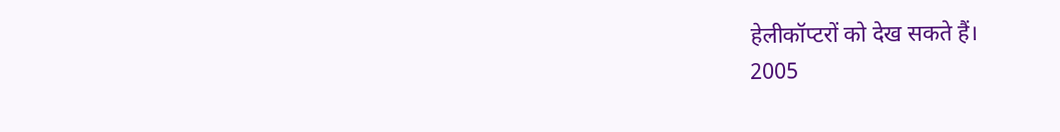हेलीकॉप्टरों को देख सकते हैं।
2005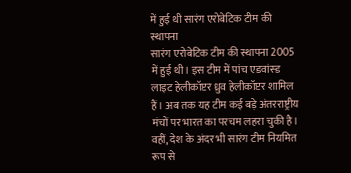में हुई थी सारंग एरोबेटिक टीम की स्थापना
सारंग एरोबेटिक टीम की स्थापना 2005 में हुई थी। इस टीम में पांच एडवांस्ड लाइट हेलीकॉप्टर ध्रुव हेलीकॉप्टर शामिल हैं। अब तक यह टीम कई बड़े अंतरराष्ट्रीय मंचों पर भारत का परचम लहरा चुकी है। वहीं, देश के अंदर भी सारंग टीम नियमित रूप से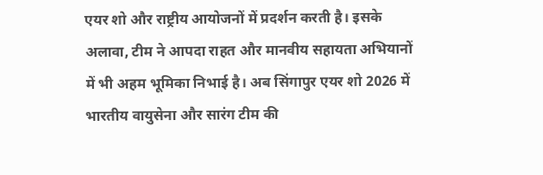एयर शो और राष्ट्रीय आयोजनों में प्रदर्शन करती है। इसके अलावा, टीम ने आपदा राहत और मानवीय सहायता अभियानों में भी अहम भूमिका निभाई है। अब सिंगापुर एयर शो 2026 में भारतीय वायुसेना और सारंग टीम की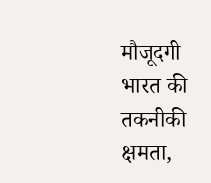मौजूदगी भारत की तकनीकी क्षमता,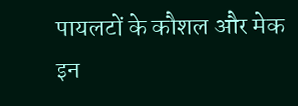पायलटों के कौशल और मेक इन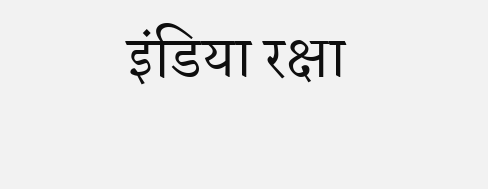इंडिया रक्षा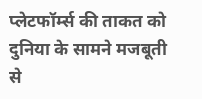प्लेटफॉर्म्स की ताकत को दुनिया के सामने मजबूती से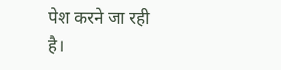पेश करने जा रही है।